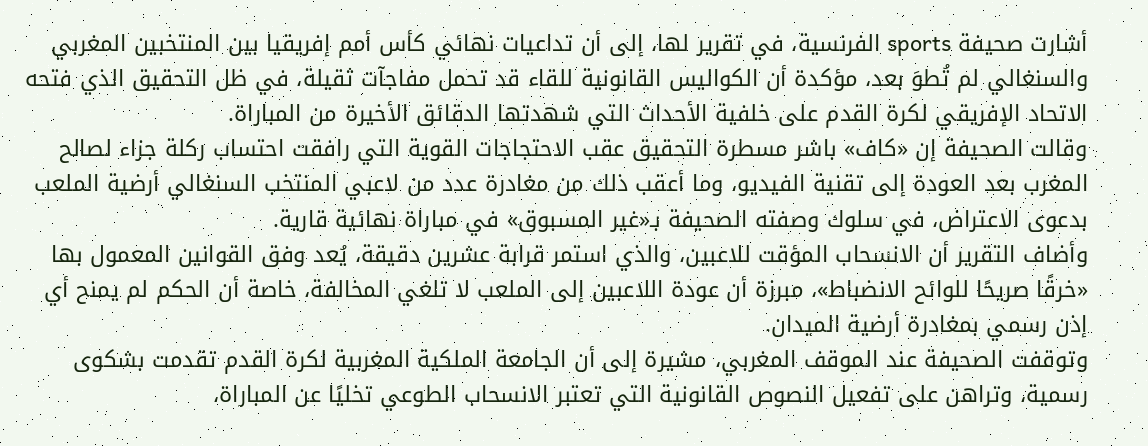أشارت صحيفة sports الفرنسية، في تقرير لها، إلى أن تداعيات نهائي كأس أمم إفريقيا بين المنتخبين المغربي والسنغالي لم تُطوَ بعد، مؤكدة أن الكواليس القانونية للقاء قد تحمل مفاجآت ثقيلة، في ظل التحقيق الذي فتحه الاتحاد الإفريقي لكرة القدم على خلفية الأحداث التي شهدتها الدقائق الأخيرة من المباراة.
وقالت الصحيفة إن «كاف» باشر مسطرة التحقيق عقب الاحتجاجات القوية التي رافقت احتساب ركلة جزاء لصالح المغرب بعد العودة إلى تقنية الفيديو، وما أعقب ذلك من مغادرة عدد من لاعبي المنتخب السنغالي أرضية الملعب بدعوى الاعتراض، في سلوك وصفته الصحيفة بـ«غير المسبوق» في مباراة نهائية قارية.
وأضاف التقرير أن الانسحاب المؤقت للاعبين، والذي استمر قرابة عشرين دقيقة، يُعد وفق القوانين المعمول بها «خرقًا صريحًا للوائح الانضباط»، مبرزة أن عودة اللاعبين إلى الملعب لا تلغي المخالفة، خاصة أن الحكم لم يمنح أي إذن رسمي بمغادرة أرضية الميدان.
وتوقفت الصحيفة عند الموقف المغربي، مشيرة إلى أن الجامعة الملكية المغربية لكرة القدم تقدمت بشكوى رسمية، وتراهن على تفعيل النصوص القانونية التي تعتبر الانسحاب الطوعي تخليًا عن المباراة،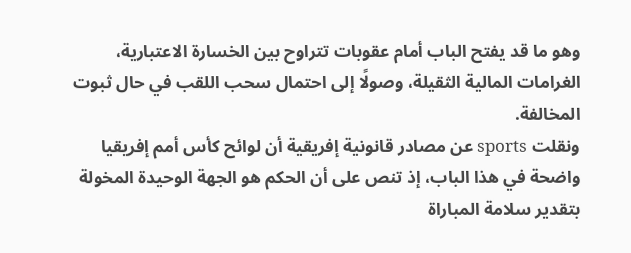وهو ما قد يفتح الباب أمام عقوبات تتراوح بين الخسارة الاعتبارية، الغرامات المالية الثقيلة، وصولًا إلى احتمال سحب اللقب في حال ثبوت المخالفة.
ونقلت sports عن مصادر قانونية إفريقية أن لوائح كأس أمم إفريقيا واضحة في هذا الباب، إذ تنص على أن الحكم هو الجهة الوحيدة المخولة بتقدير سلامة المباراة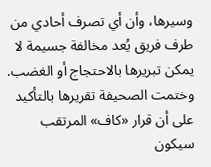وسيرها، وأن أي تصرف أحادي من طرف فريق يُعد مخالفة جسيمة لا يمكن تبريرها بالاحتجاج أو الغضب.
وختمت الصحيفة تقريرها بالتأكيد على أن قرار «كاف» المرتقب سيكون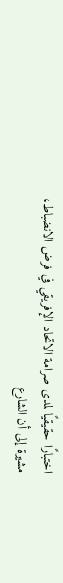اختبارًا حقيقيًا لمدى صرامة الاتحاد الإفريقي في فرض الانضباط، مشيرة إلى أن الشارع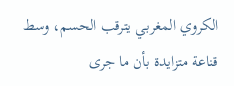الكروي المغربي يترقب الحسم، وسط قناعة متزايدة بأن ما جرى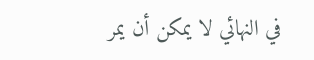في النهائي لا يمكن أن يمر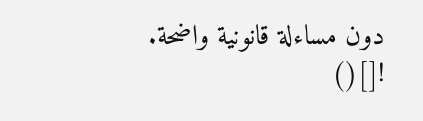دون مساءلة قانونية واضحة.
![]()